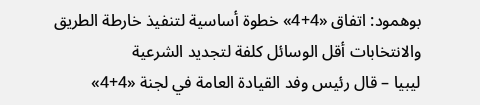بوهمود: اتفاق «4+4» خطوة أساسية لتنفيذ خارطة الطريق والانتخابات أقل الوسائل كلفة لتجديد الشرعية
ليبيا – قال رئيس وفد القيادة العامة في لجنة «4+4»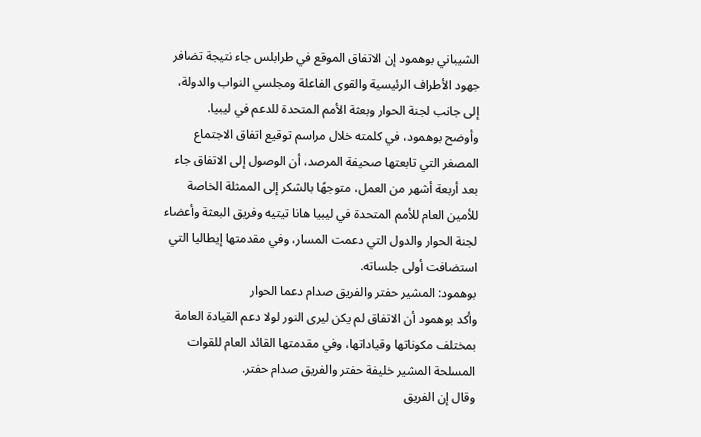الشيباني بوهمود إن الاتفاق الموقع في طرابلس جاء نتيجة تضافر جهود الأطراف الرئيسية والقوى الفاعلة ومجلسي النواب والدولة، إلى جانب لجنة الحوار وبعثة الأمم المتحدة للدعم في ليبيا.
وأوضح بوهمود، في كلمته خلال مراسم توقيع اتفاق الاجتماع المصغر التي تابعتها صحيفة المرصد، أن الوصول إلى الاتفاق جاء بعد أربعة أشهر من العمل، متوجهًا بالشكر إلى الممثلة الخاصة للأمين العام للأمم المتحدة في ليبيا هانا تيتيه وفريق البعثة وأعضاء لجنة الحوار والدول التي دعمت المسار، وفي مقدمتها إيطاليا التي استضافت أولى جلساته.
بوهمود: المشير حفتر والفريق صدام دعما الحوار
وأكد بوهمود أن الاتفاق لم يكن ليرى النور لولا دعم القيادة العامة بمختلف مكوناتها وقياداتها، وفي مقدمتها القائد العام للقوات المسلحة المشير خليفة حفتر والفريق صدام حفتر.
وقال إن الفريق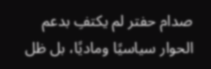صدام حفتر لم يكتفِ بدعم الحوار سياسيًا وماديًا، بل ظل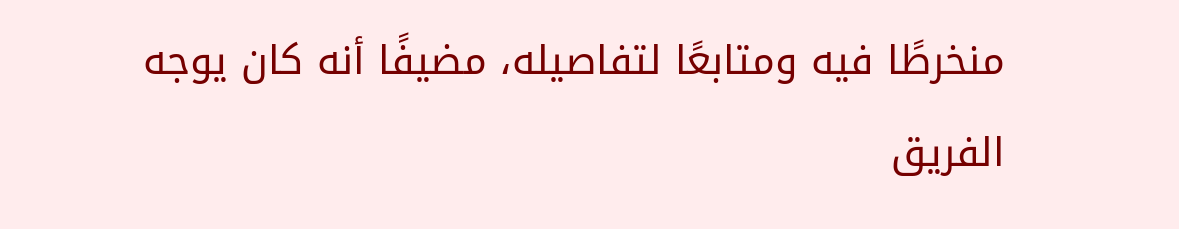منخرطًا فيه ومتابعًا لتفاصيله، مضيفًا أنه كان يوجه الفريق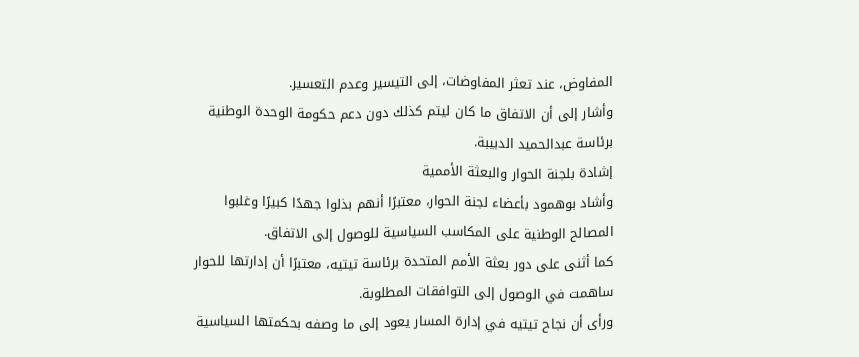المفاوض، عند تعثر المفاوضات، إلى التيسير وعدم التعسير.
وأشار إلى أن الاتفاق ما كان ليتم كذلك دون دعم حكومة الوحدة الوطنية برئاسة عبدالحميد الدبيبة.
إشادة بلجنة الحوار والبعثة الأممية
وأشاد بوهمود بأعضاء لجنة الحوار، معتبرًا أنهم بذلوا جهدًا كبيرًا وغلبوا المصالح الوطنية على المكاسب السياسية للوصول إلى الاتفاق.
كما أثنى على دور بعثة الأمم المتحدة برئاسة تيتيه، معتبرًا أن إدارتها للحوار ساهمت في الوصول إلى التوافقات المطلوبة.
ورأى أن نجاح تيتيه في إدارة المسار يعود إلى ما وصفه بحكمتها السياسية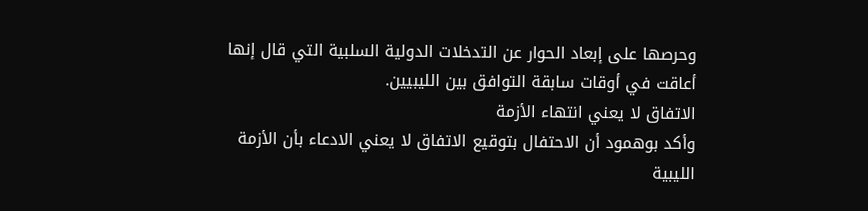وحرصها على إبعاد الحوار عن التدخلات الدولية السلبية التي قال إنها أعاقت في أوقات سابقة التوافق بين الليبيين.
الاتفاق لا يعني انتهاء الأزمة
وأكد بوهمود أن الاحتفال بتوقيع الاتفاق لا يعني الادعاء بأن الأزمة الليبية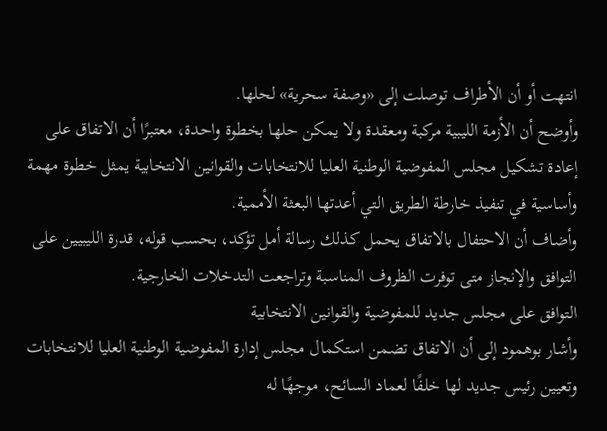انتهت أو أن الأطراف توصلت إلى «وصفة سحرية» لحلها.
وأوضح أن الأزمة الليبية مركبة ومعقدة ولا يمكن حلها بخطوة واحدة، معتبرًا أن الاتفاق على إعادة تشكيل مجلس المفوضية الوطنية العليا للانتخابات والقوانين الانتخابية يمثل خطوة مهمة وأساسية في تنفيذ خارطة الطريق التي أعدتها البعثة الأممية.
وأضاف أن الاحتفال بالاتفاق يحمل كذلك رسالة أمل تؤكد، بحسب قوله، قدرة الليبيين على التوافق والإنجاز متى توفرت الظروف المناسبة وتراجعت التدخلات الخارجية.
التوافق على مجلس جديد للمفوضية والقوانين الانتخابية
وأشار بوهمود إلى أن الاتفاق تضمن استكمال مجلس إدارة المفوضية الوطنية العليا للانتخابات وتعيين رئيس جديد لها خلفًا لعماد السائح، موجهًا له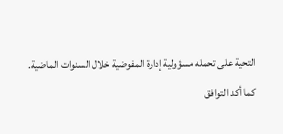التحية على تحمله مسؤولية إدارة المفوضية خلال السنوات الماضية.
كما أكد التوافق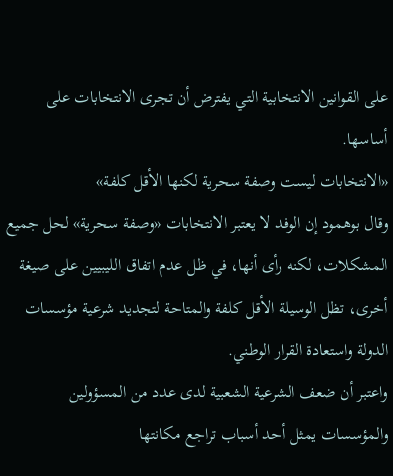على القوانين الانتخابية التي يفترض أن تجرى الانتخابات على أساسها.
«الانتخابات ليست وصفة سحرية لكنها الأقل كلفة»
وقال بوهمود إن الوفد لا يعتبر الانتخابات «وصفة سحرية» لحل جميع المشكلات، لكنه رأى أنها، في ظل عدم اتفاق الليبيين على صيغة أخرى، تظل الوسيلة الأقل كلفة والمتاحة لتجديد شرعية مؤسسات الدولة واستعادة القرار الوطني.
واعتبر أن ضعف الشرعية الشعبية لدى عدد من المسؤولين والمؤسسات يمثل أحد أسباب تراجع مكانتها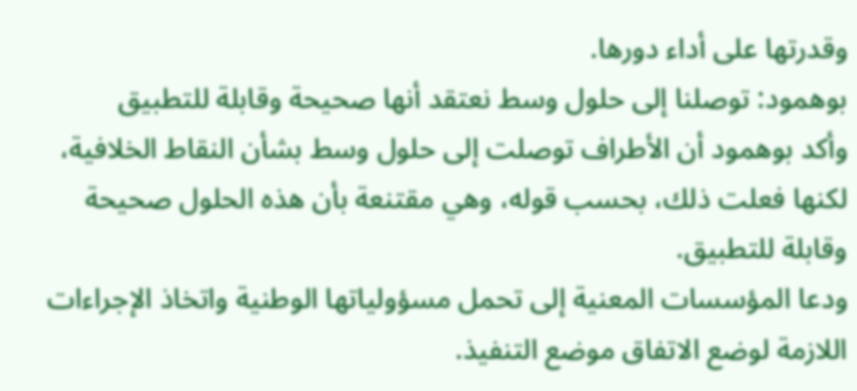وقدرتها على أداء دورها.
بوهمود: توصلنا إلى حلول وسط نعتقد أنها صحيحة وقابلة للتطبيق
وأكد بوهمود أن الأطراف توصلت إلى حلول وسط بشأن النقاط الخلافية، لكنها فعلت ذلك، بحسب قوله، وهي مقتنعة بأن هذه الحلول صحيحة وقابلة للتطبيق.
ودعا المؤسسات المعنية إلى تحمل مسؤولياتها الوطنية واتخاذ الإجراءات اللازمة لوضع الاتفاق موضع التنفيذ.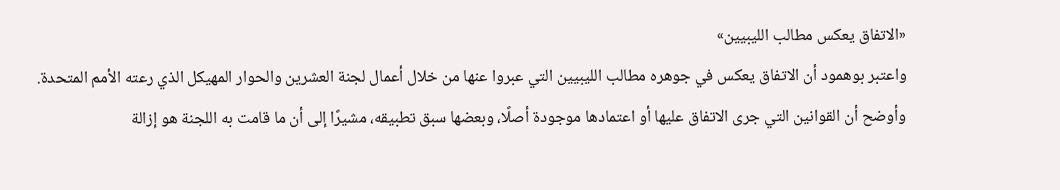«الاتفاق يعكس مطالب الليبيين»
واعتبر بوهمود أن الاتفاق يعكس في جوهره مطالب الليبيين التي عبروا عنها من خلال أعمال لجنة العشرين والحوار المهيكل الذي رعته الأمم المتحدة.
وأوضح أن القوانين التي جرى الاتفاق عليها أو اعتمادها موجودة أصلًا، وبعضها سبق تطبيقه، مشيرًا إلى أن ما قامت به اللجنة هو إزالة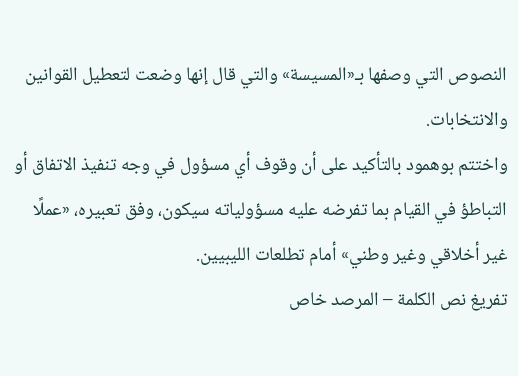النصوص التي وصفها بـ«المسيسة» والتي قال إنها وضعت لتعطيل القوانين والانتخابات.
واختتم بوهمود بالتأكيد على أن وقوف أي مسؤول في وجه تنفيذ الاتفاق أو التباطؤ في القيام بما تفرضه عليه مسؤولياته سيكون، وفق تعبيره، «عملًا غير أخلاقي وغير وطني» أمام تطلعات الليبيين.
تفريغ نص الكلمة – المرصد خاص